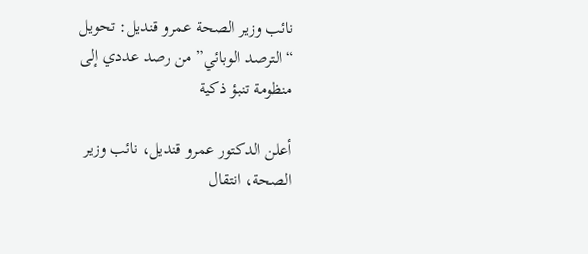نائب وزير الصحة عمرو قنديل: تحويل “الترصد الوبائي” من رصد عددي إلى منظومة تنبؤ ذكية

أعلن الدكتور عمرو قنديل، نائب وزير الصحة، انتقال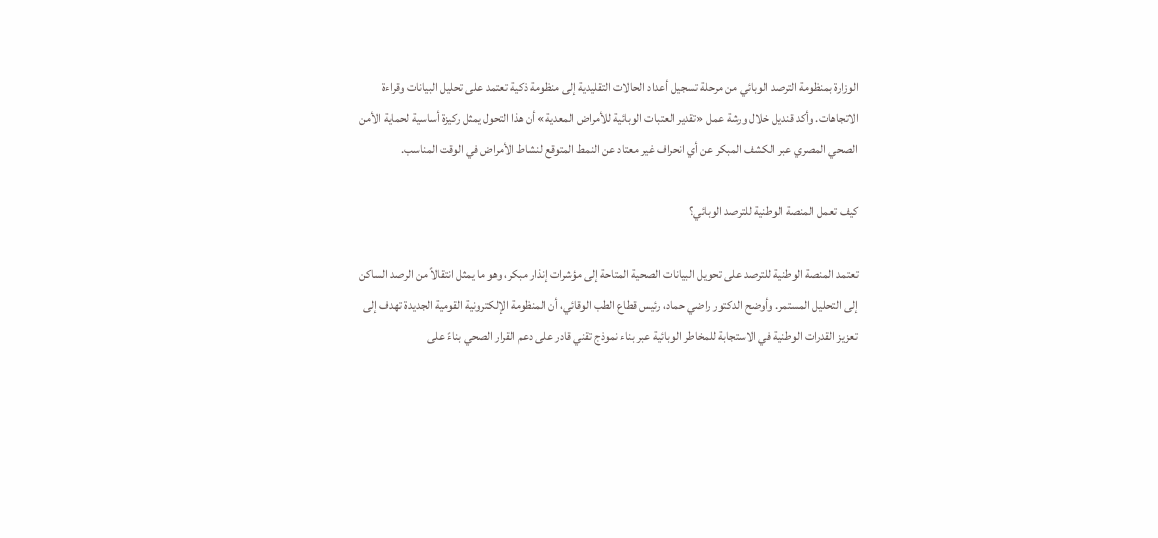الوزارة بمنظومة الترصد الوبائي من مرحلة تسجيل أعداد الحالات التقليدية إلى منظومة ذكية تعتمد على تحليل البيانات وقراءة الاتجاهات. وأكد قنديل خلال ورشة عمل «تقدير العتبات الوبائية للأمراض المعدية» أن هذا التحول يمثل ركيزة أساسية لحماية الأمن الصحي المصري عبر الكشف المبكر عن أي انحراف غير معتاد عن النمط المتوقع لنشاط الأمراض في الوقت المناسب.

كيف تعمل المنصة الوطنية للترصد الوبائي؟

تعتمد المنصة الوطنية للترصد على تحويل البيانات الصحية المتاحة إلى مؤشرات إنذار مبكر، وهو ما يمثل انتقالاً من الرصد الساكن إلى التحليل المستمر. وأوضح الدكتور راضي حماد، رئيس قطاع الطب الوقائي، أن المنظومة الإلكترونية القومية الجديدة تهدف إلى تعزيز القدرات الوطنية في الاستجابة للمخاطر الوبائية عبر بناء نموذج تقني قادر على دعم القرار الصحي بناءً على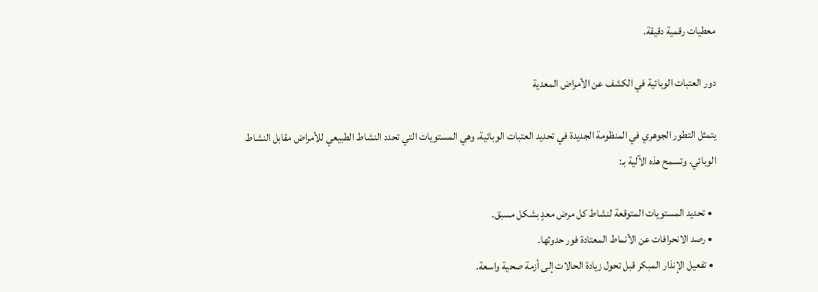معطيات رقمية دقيقة.

دور العتبات الوبائية في الكشف عن الأمراض المعدية

يتمثل التطور الجوهري في المنظومة الجديدة في تحديد العتبات الوبائية، وهي المستويات التي تحدد النشاط الطبيعي للأمراض مقابل النشاط الوبائي. وتسمح هذه الآلية بـ:

  • تحديد المستويات المتوقعة لنشاط كل مرض معدٍ بشكل مسبق.
  • رصد الانحرافات عن الأنماط المعتادة فور حدوثها.
  • تفعيل الإنذار المبكر قبل تحول زيادة الحالات إلى أزمة صحية واسعة.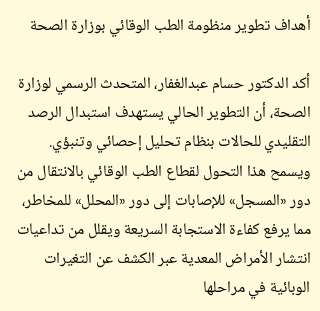أهداف تطوير منظومة الطب الوقائي بوزارة الصحة

أكد الدكتور حسام عبدالغفار، المتحدث الرسمي لوزارة الصحة، أن التطوير الحالي يستهدف استبدال الرصد التقليدي للحالات بنظام تحليل إحصائي وتنبؤي. ويسمح هذا التحول لقطاع الطب الوقائي بالانتقال من دور «المسجل» للإصابات إلى دور «المحلل» للمخاطر، مما يرفع كفاءة الاستجابة السريعة ويقلل من تداعيات انتشار الأمراض المعدية عبر الكشف عن التغيرات الوبائية في مراحلها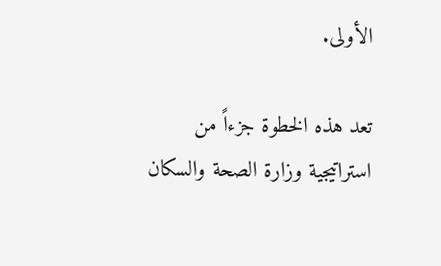الأولى.

تعد هذه الخطوة جزءاً من استراتيجية وزارة الصحة والسكان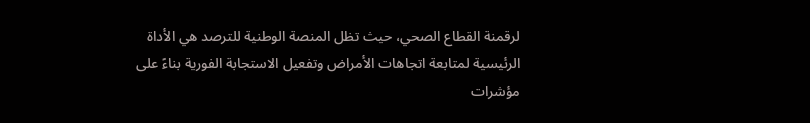لرقمنة القطاع الصحي، حيث تظل المنصة الوطنية للترصد هي الأداة الرئيسية لمتابعة اتجاهات الأمراض وتفعيل الاستجابة الفورية بناءً على مؤشرات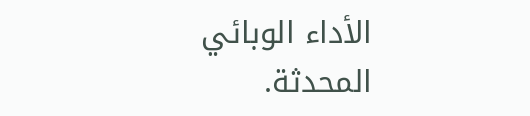الأداء الوبائي المحدثة.